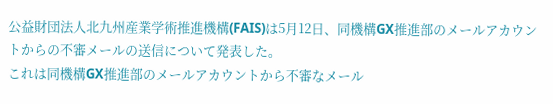公益財団法人北九州産業学術推進機構(FAIS)は5月12日、同機構GX推進部のメールアカウントからの不審メールの送信について発表した。
これは同機構GX推進部のメールアカウントから不審なメール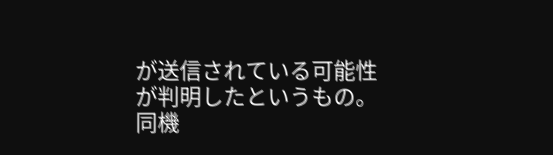が送信されている可能性が判明したというもの。
同機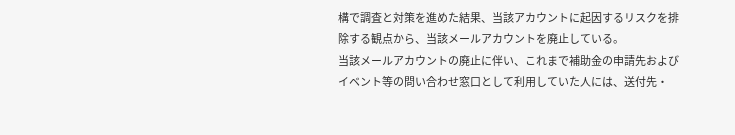構で調査と対策を進めた結果、当該アカウントに起因するリスクを排除する観点から、当該メールアカウントを廃止している。
当該メールアカウントの廃止に伴い、これまで補助金の申請先およびイベント等の問い合わせ窓口として利用していた人には、送付先・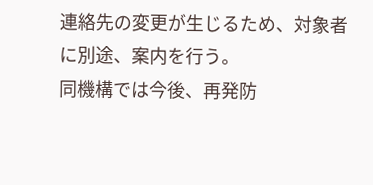連絡先の変更が生じるため、対象者に別途、案内を行う。
同機構では今後、再発防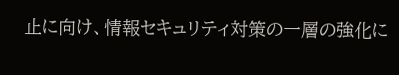止に向け、情報セキュリティ対策の一層の強化に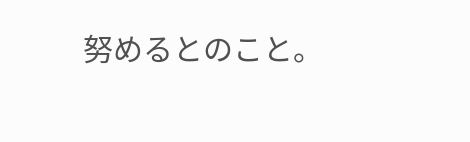努めるとのこと。